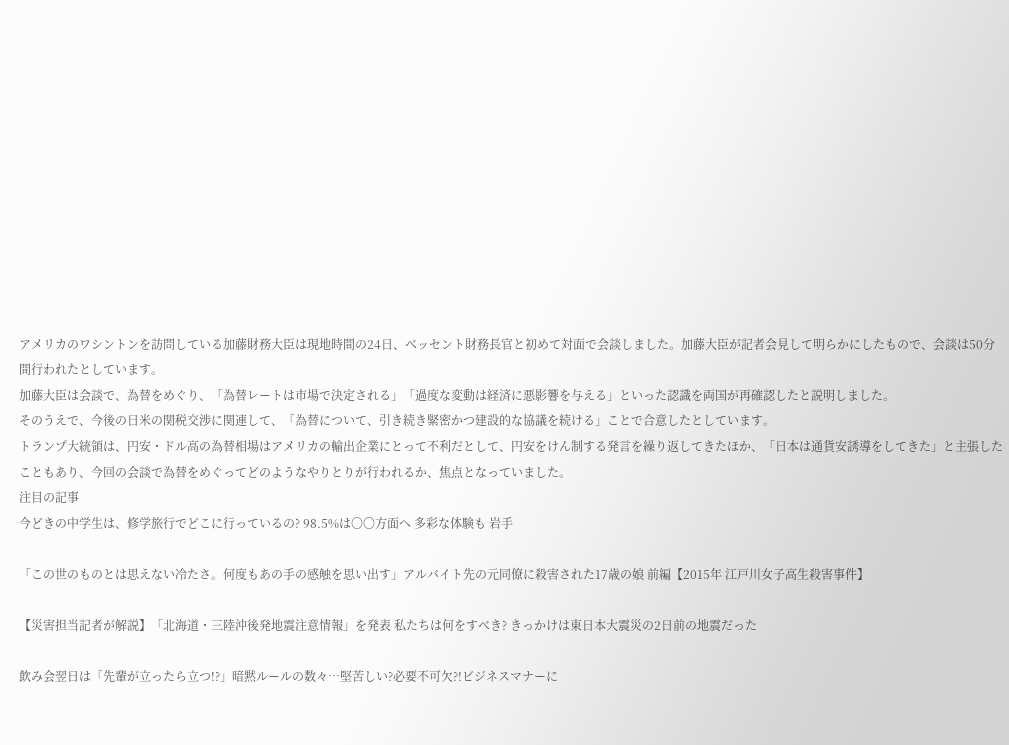アメリカのワシントンを訪問している加藤財務大臣は現地時間の24日、ベッセント財務長官と初めて対面で会談しました。加藤大臣が記者会見して明らかにしたもので、会談は50分間行われたとしています。
加藤大臣は会談で、為替をめぐり、「為替レートは市場で決定される」「過度な変動は経済に悪影響を与える」といった認識を両国が再確認したと説明しました。
そのうえで、今後の日米の関税交渉に関連して、「為替について、引き続き緊密かつ建設的な協議を続ける」ことで合意したとしています。
トランプ大統領は、円安・ドル高の為替相場はアメリカの輸出企業にとって不利だとして、円安をけん制する発言を繰り返してきたほか、「日本は通貨安誘導をしてきた」と主張したこともあり、今回の会談で為替をめぐってどのようなやりとりが行われるか、焦点となっていました。
注目の記事
今どきの中学生は、修学旅行でどこに行っているの? 98.5%は〇〇方面へ 多彩な体験も 岩手

「この世のものとは思えない冷たさ。何度もあの手の感触を思い出す」アルバイト先の元同僚に殺害された17歳の娘 前編【2015年 江戸川女子高生殺害事件】

【災害担当記者が解説】「北海道・三陸沖後発地震注意情報」を発表 私たちは何をすべき? きっかけは東日本大震災の2日前の地震だった

飲み会翌日は「先輩が立ったら立つ!?」暗黙ルールの数々…堅苦しい?必要不可欠?!ビジネスマナーに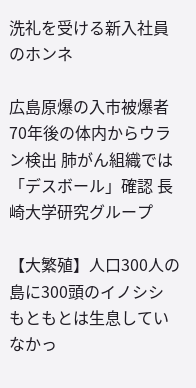洗礼を受ける新入社員のホンネ

広島原爆の入市被爆者 70年後の体内からウラン検出 肺がん組織では「デスボール」確認 長崎大学研究グループ

【大繁殖】人口300人の島に300頭のイノシシ もともとは生息していなかっ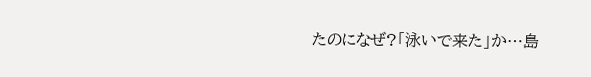たのになぜ?「泳いで来た」か…島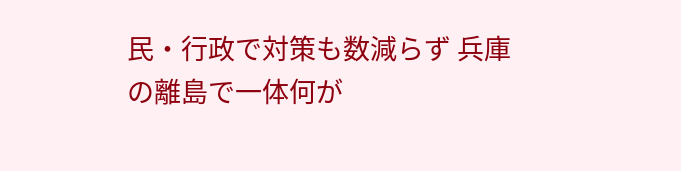民・行政で対策も数減らず 兵庫の離島で一体何が